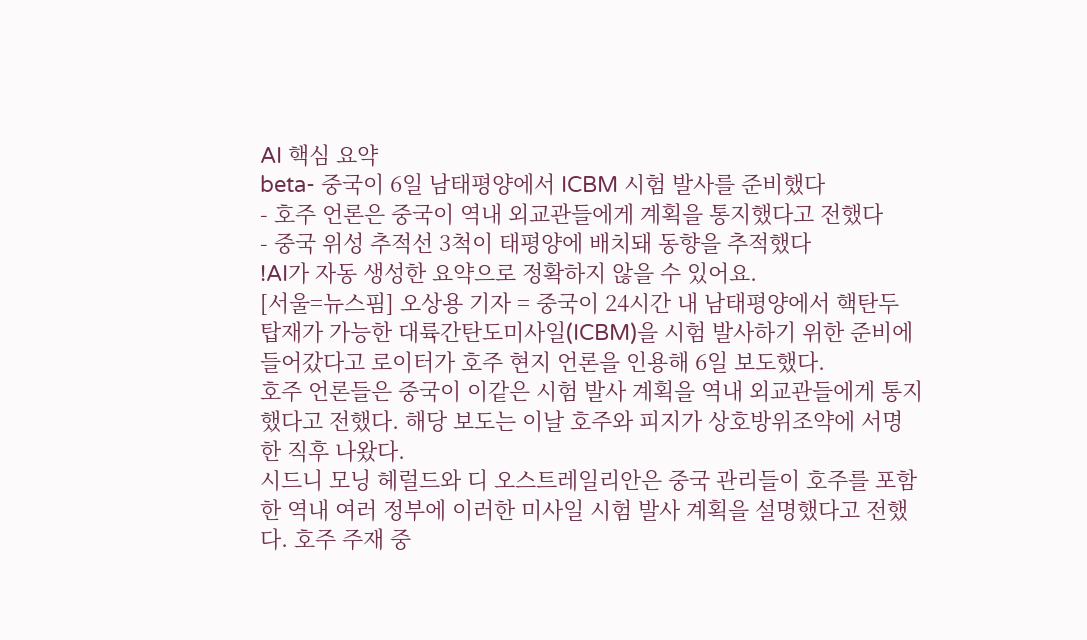AI 핵심 요약
beta- 중국이 6일 남태평양에서 ICBM 시험 발사를 준비했다
- 호주 언론은 중국이 역내 외교관들에게 계획을 통지했다고 전했다
- 중국 위성 추적선 3척이 태평양에 배치돼 동향을 추적했다
!AI가 자동 생성한 요약으로 정확하지 않을 수 있어요.
[서울=뉴스핌] 오상용 기자 = 중국이 24시간 내 남태평양에서 핵탄두 탑재가 가능한 대륙간탄도미사일(ICBM)을 시험 발사하기 위한 준비에 들어갔다고 로이터가 호주 현지 언론을 인용해 6일 보도했다.
호주 언론들은 중국이 이같은 시험 발사 계획을 역내 외교관들에게 통지했다고 전했다. 해당 보도는 이날 호주와 피지가 상호방위조약에 서명한 직후 나왔다.
시드니 모닝 헤럴드와 디 오스트레일리안은 중국 관리들이 호주를 포함한 역내 여러 정부에 이러한 미사일 시험 발사 계획을 설명했다고 전했다. 호주 주재 중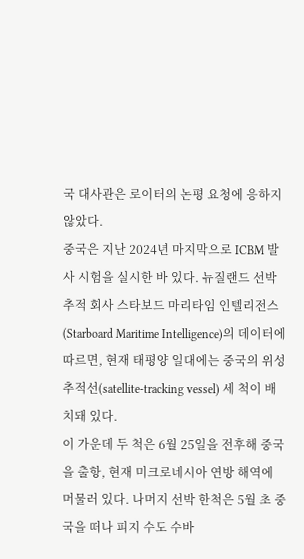국 대사관은 로이터의 논평 요청에 응하지 않았다.
중국은 지난 2024년 마지막으로 ICBM 발사 시험을 실시한 바 있다. 뉴질랜드 선박 추적 회사 스타보드 마리타임 인텔리전스(Starboard Maritime Intelligence)의 데이터에 따르면, 현재 태평양 일대에는 중국의 위성 추적선(satellite-tracking vessel) 세 척이 배치돼 있다.
이 가운데 두 척은 6월 25일을 전후해 중국을 출항, 현재 미크로네시아 연방 해역에 머물러 있다. 나머지 선박 한척은 5월 초 중국을 떠나 피지 수도 수바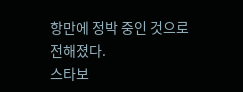항만에 정박 중인 것으로 전해졌다.
스타보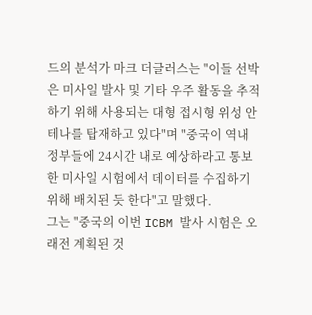드의 분석가 마크 더글러스는 "이들 선박은 미사일 발사 및 기타 우주 활동을 추적하기 위해 사용되는 대형 접시형 위성 안테나를 탑재하고 있다"며 "중국이 역내 정부들에 24시간 내로 예상하라고 통보한 미사일 시험에서 데이터를 수집하기 위해 배치된 듯 한다"고 말했다.
그는 "중국의 이번 ICBM 발사 시험은 오래전 계획된 것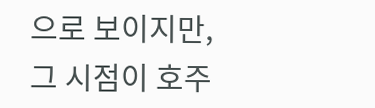으로 보이지만, 그 시점이 호주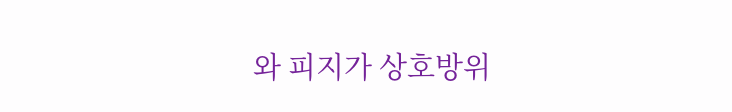와 피지가 상호방위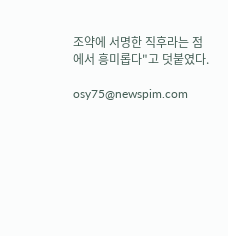조약에 서명한 직후라는 점에서 흥미롭다"고 덧붙였다.

osy75@newspim.com